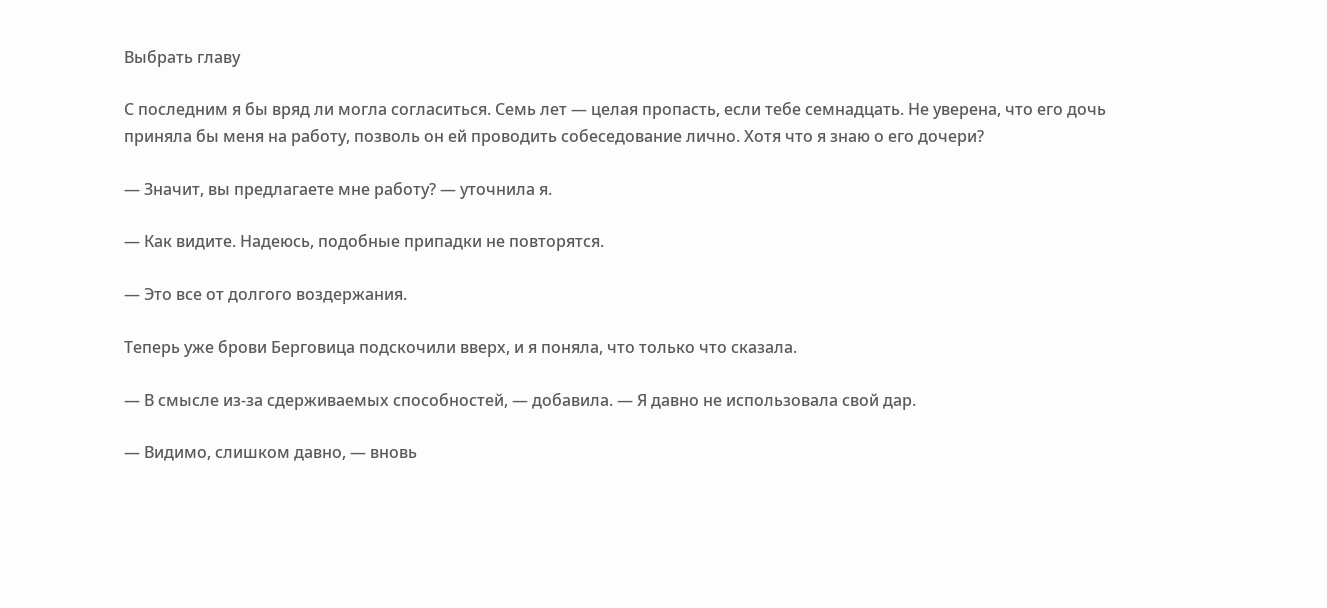Выбрать главу

С последним я бы вряд ли могла согласиться. Семь лет — целая пропасть, если тебе семнадцать. Не уверена, что его дочь приняла бы меня на работу, позволь он ей проводить собеседование лично. Хотя что я знаю о его дочери?

— Значит, вы предлагаете мне работу? — уточнила я.

— Как видите. Надеюсь, подобные припадки не повторятся.

— Это все от долгого воздержания.

Теперь уже брови Берговица подскочили вверх, и я поняла, что только что сказала.

— В смысле из-за сдерживаемых способностей, — добавила. — Я давно не использовала свой дар.

— Видимо, слишком давно, — вновь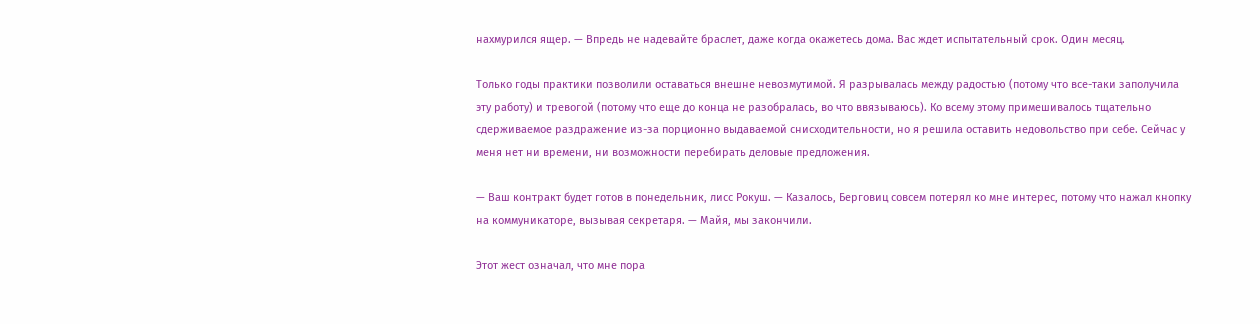нахмурился ящер. — Впредь не надевайте браслет, даже когда окажетесь дома. Вас ждет испытательный срок. Один месяц.

Только годы практики позволили оставаться внешне невозмутимой. Я разрывалась между радостью (потому что все-таки заполучила эту работу) и тревогой (потому что еще до конца не разобралась, во что ввязываюсь). Ко всему этому примешивалось тщательно сдерживаемое раздражение из-за порционно выдаваемой снисходительности, но я решила оставить недовольство при себе. Сейчас у меня нет ни времени, ни возможности перебирать деловые предложения.

— Ваш контракт будет готов в понедельник, лисс Рокуш. — Казалось, Берговиц совсем потерял ко мне интерес, потому что нажал кнопку на коммуникаторе, вызывая секретаря. — Майя, мы закончили.

Этот жест означал, что мне пора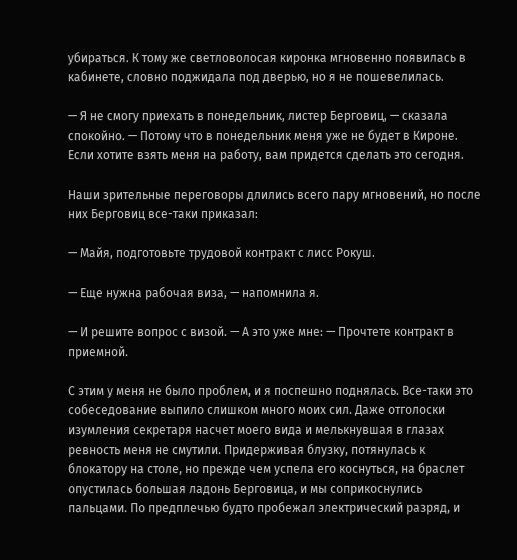убираться. К тому же светловолосая киронка мгновенно появилась в кабинете, словно поджидала под дверью, но я не пошевелилась.

— Я не смогу приехать в понедельник, листер Берговиц, — сказала спокойно. — Потому что в понедельник меня уже не будет в Кироне. Если хотите взять меня на работу, вам придется сделать это сегодня.

Наши зрительные переговоры длились всего пару мгновений, но после них Берговиц все-таки приказал:

— Майя, подготовьте трудовой контракт с лисс Рокуш.

— Еще нужна рабочая виза, — напомнила я.

— И решите вопрос с визой. — А это уже мне: — Прочтете контракт в приемной.

С этим у меня не было проблем, и я поспешно поднялась. Все-таки это собеседование выпило слишком много моих сил. Даже отголоски изумления секретаря насчет моего вида и мелькнувшая в глазах ревность меня не смутили. Придерживая блузку, потянулась к блокатору на столе, но прежде чем успела его коснуться, на браслет опустилась большая ладонь Берговица, и мы соприкоснулись пальцами. По предплечью будто пробежал электрический разряд, и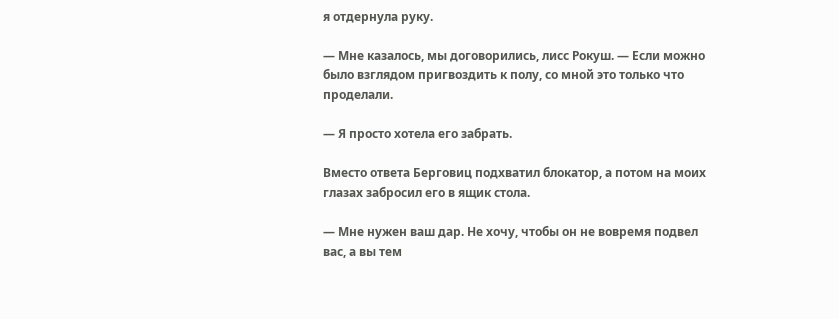я отдернула руку.

— Мне казалось, мы договорились, лисс Рокуш. — Если можно было взглядом пригвоздить к полу, со мной это только что проделали.

— Я просто хотела его забрать.

Вместо ответа Берговиц подхватил блокатор, а потом на моих глазах забросил его в ящик стола.

— Мне нужен ваш дар. Не хочу, чтобы он не вовремя подвел вас, а вы тем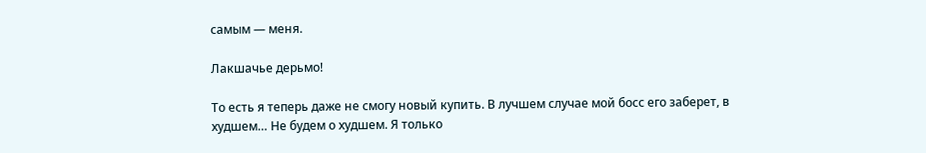самым — меня.

Лакшачье дерьмо!

То есть я теперь даже не смогу новый купить. В лучшем случае мой босс его заберет, в худшем… Не будем о худшем. Я только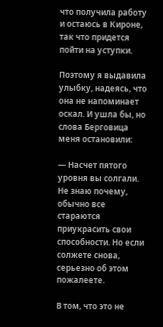что получила работу и остаюсь в Кироне, так что придется пойти на уступки.

Поэтому я выдавила улыбку, надеясь, что она не напоминает оскал. И ушла бы, но слова Берговица меня остановили:

— Насчет пятого уровня вы солгали. Не знаю почему, обычно все стараются приукрасить свои способности. Но если солжете снова, серьезно об этом пожалеете.

В том, что это не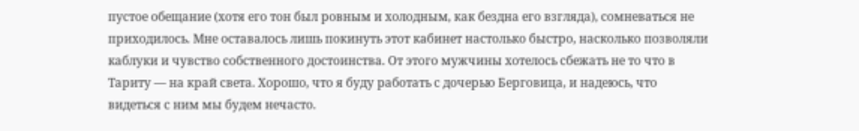пустое обещание (хотя его тон был ровным и холодным, как бездна его взгляда), сомневаться не приходилось. Мне оставалось лишь покинуть этот кабинет настолько быстро, насколько позволяли каблуки и чувство собственного достоинства. От этого мужчины хотелось сбежать не то что в Тариту — на край света. Хорошо, что я буду работать с дочерью Берговица, и надеюсь, что видеться с ним мы будем нечасто.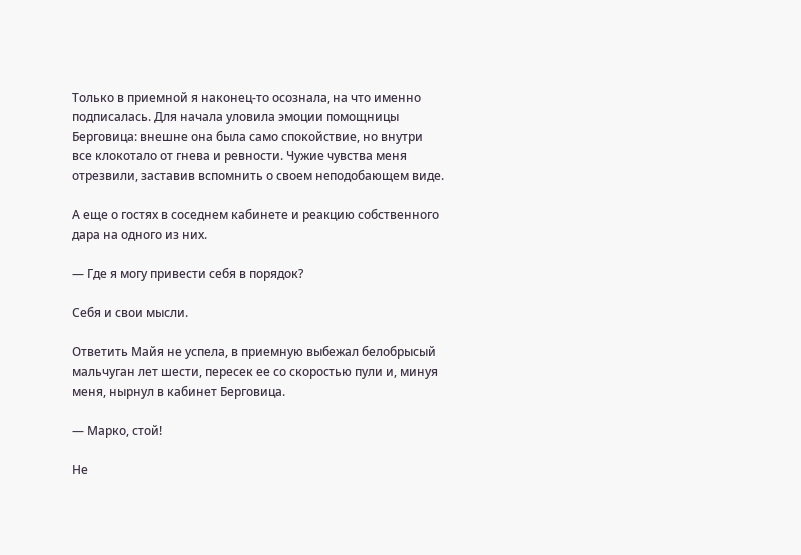Только в приемной я наконец-то осознала, на что именно подписалась. Для начала уловила эмоции помощницы Берговица: внешне она была само спокойствие, но внутри все клокотало от гнева и ревности. Чужие чувства меня отрезвили, заставив вспомнить о своем неподобающем виде.

А еще о гостях в соседнем кабинете и реакцию собственного дара на одного из них.

— Где я могу привести себя в порядок?

Себя и свои мысли.

Ответить Майя не успела, в приемную выбежал белобрысый мальчуган лет шести, пересек ее со скоростью пули и, минуя меня, нырнул в кабинет Берговица.

— Марко, стой!

Не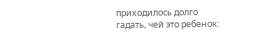приходилось долго гадать, чей это ребенок: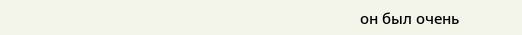он был очень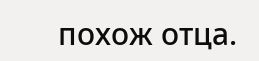похож отца.